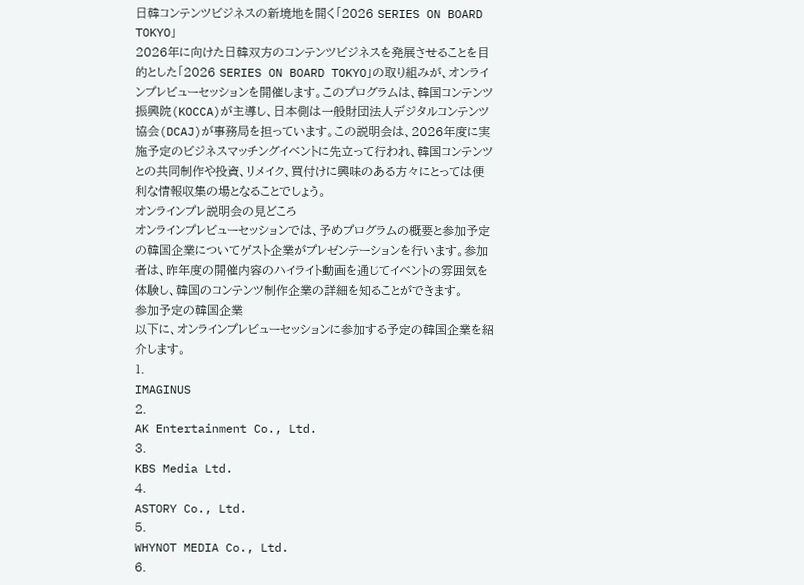日韓コンテンツビジネスの新境地を開く「2026 SERIES ON BOARD TOKYO」
2026年に向けた日韓双方のコンテンツビジネスを発展させることを目的とした「2026 SERIES ON BOARD TOKYO」の取り組みが、オンラインプレビューセッションを開催します。このプログラムは、韓国コンテンツ振興院(KOCCA)が主導し、日本側は一般財団法人デジタルコンテンツ協会(DCAJ)が事務局を担っています。この説明会は、2026年度に実施予定のビジネスマッチングイベントに先立って行われ、韓国コンテンツとの共同制作や投資、リメイク、買付けに興味のある方々にとっては便利な情報収集の場となることでしょう。
オンラインプレ説明会の見どころ
オンラインプレビューセッションでは、予めプログラムの概要と参加予定の韓国企業についてゲスト企業がプレゼンテーションを行います。参加者は、昨年度の開催内容のハイライト動画を通じてイベントの雰囲気を体験し、韓国のコンテンツ制作企業の詳細を知ることができます。
参加予定の韓国企業
以下に、オンラインプレビューセッションに参加する予定の韓国企業を紹介します。
1.
IMAGINUS
2.
AK Entertainment Co., Ltd.
3.
KBS Media Ltd.
4.
ASTORY Co., Ltd.
5.
WHYNOT MEDIA Co., Ltd.
6.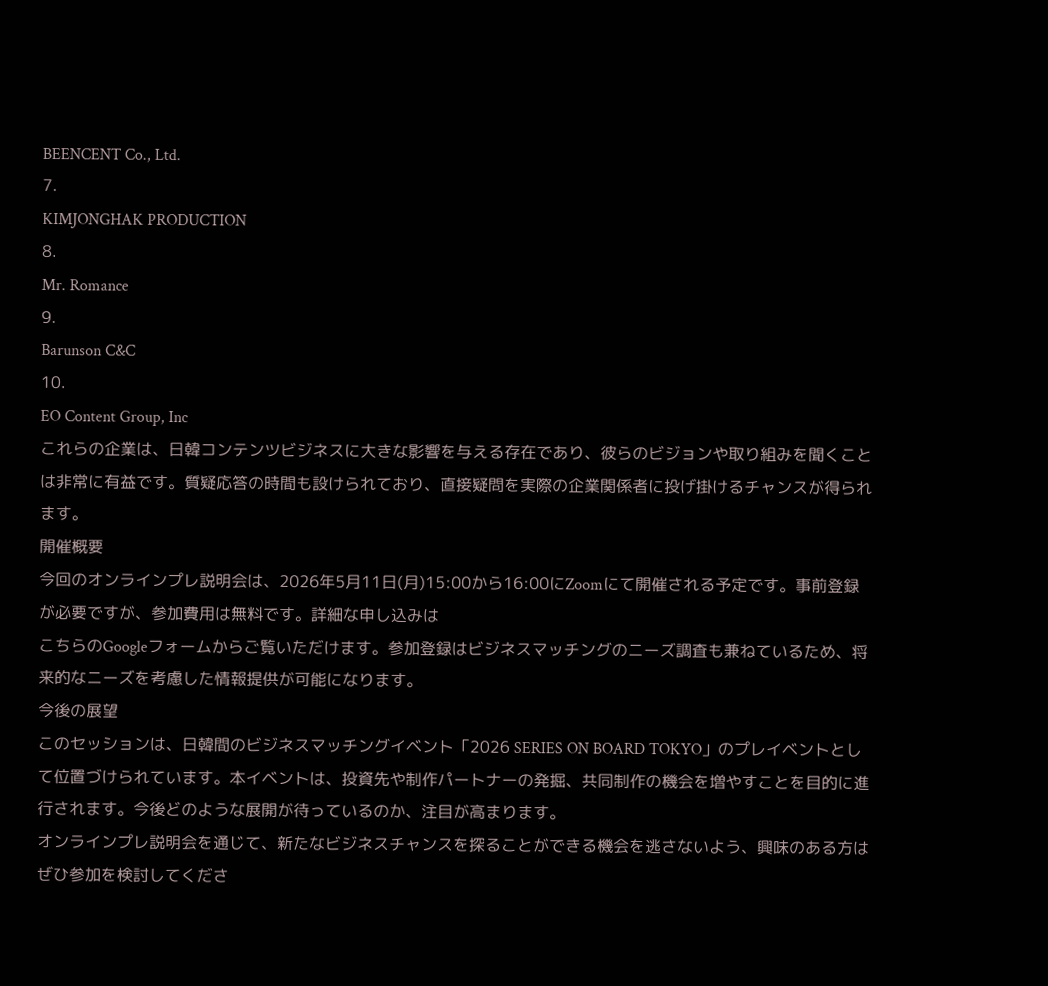BEENCENT Co., Ltd.
7.
KIMJONGHAK PRODUCTION
8.
Mr. Romance
9.
Barunson C&C
10.
EO Content Group, Inc
これらの企業は、日韓コンテンツビジネスに大きな影響を与える存在であり、彼らのビジョンや取り組みを聞くことは非常に有益です。質疑応答の時間も設けられており、直接疑問を実際の企業関係者に投げ掛けるチャンスが得られます。
開催概要
今回のオンラインプレ説明会は、2026年5月11日(月)15:00から16:00にZoomにて開催される予定です。事前登録が必要ですが、参加費用は無料です。詳細な申し込みは
こちらのGoogleフォームからご覧いただけます。参加登録はビジネスマッチングのニーズ調査も兼ねているため、将来的なニーズを考慮した情報提供が可能になります。
今後の展望
このセッションは、日韓間のビジネスマッチングイベント「2026 SERIES ON BOARD TOKYO」のプレイベントとして位置づけられています。本イベントは、投資先や制作パートナーの発掘、共同制作の機会を増やすことを目的に進行されます。今後どのような展開が待っているのか、注目が高まります。
オンラインプレ説明会を通じて、新たなビジネスチャンスを探ることができる機会を逃さないよう、興味のある方はぜひ参加を検討してくださ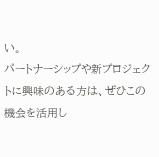い。
パートナーシップや新プロジェクトに興味のある方は、ぜひこの機会を活用し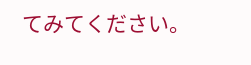てみてください。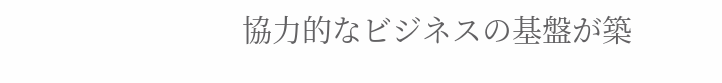協力的なビジネスの基盤が築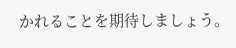かれることを期待しましょう。